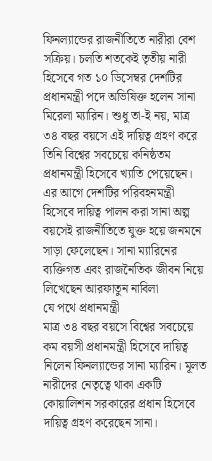ফিনল্যান্ডের রাজনীতিতে নারীরা বেশ সক্রিয়। চলতি শতকেই তৃতীয় নারী হিসেবে গত ১০ ডিসেম্বর দেশটির প্রধানমন্ত্রী পদে অভিষিক্ত হলেন সানা মিরেলা ম্যারিন। শুধু তা-ই নয়, মাত্র ৩৪ বছর বয়সে এই দায়িত্ব গ্রহণ করে তিনি বিশ্বের সবচেয়ে কনিষ্ঠতম প্রধানমন্ত্রী হিসেবে খ্যাতি পেয়েছেন। এর আগে দেশটির পরিবহনমন্ত্রী হিসেবে দায়িত্ব পালন করা সানা অল্প বয়সেই রাজনীতিতে যুক্ত হয়ে জনমনে সাড়া ফেলেছেন। সানা ম্যারিনের ব্যক্তিগত এবং রাজনৈতিক জীবন নিয়ে লিখেছেন আরফাতুন নাবিলা
যে পথে প্রধানমন্ত্রী
মাত্র ৩৪ বছর বয়সে বিশ্বের সবচেয়ে কম বয়সী প্রধানমন্ত্রী হিসেবে দায়িত্ব নিলেন ফিনল্যান্ডের সানা ম্যারিন। মূলত নারীদের নেতৃত্বে থাকা একটি কোয়ালিশন সরকারের প্রধান হিসেবে দায়িত্ব গ্রহণ করেছেন সানা।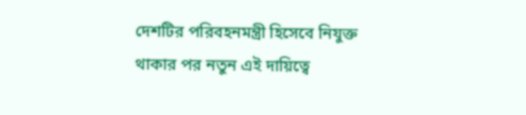দেশটির পরিবহনমন্ত্রী হিসেবে নিযুক্ত
থাকার পর নতুন এই দায়িত্বে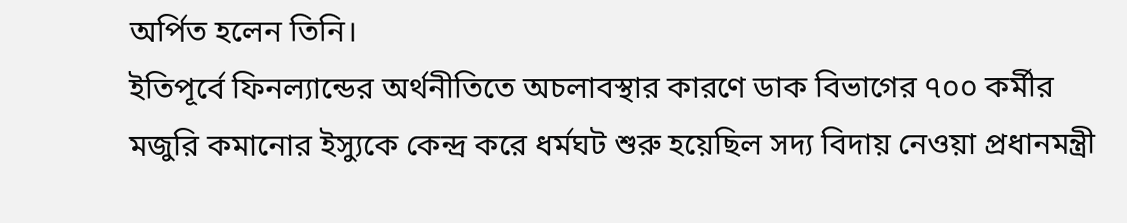অর্পিত হলেন তিনি।
ইতিপূর্বে ফিনল্যান্ডের অর্থনীতিতে অচলাবস্থার কারণে ডাক বিভাগের ৭০০ কর্মীর মজুরি কমানোর ইস্যুকে কেন্দ্র করে ধর্মঘট শুরু হয়েছিল সদ্য বিদায় নেওয়া প্রধানমন্ত্রী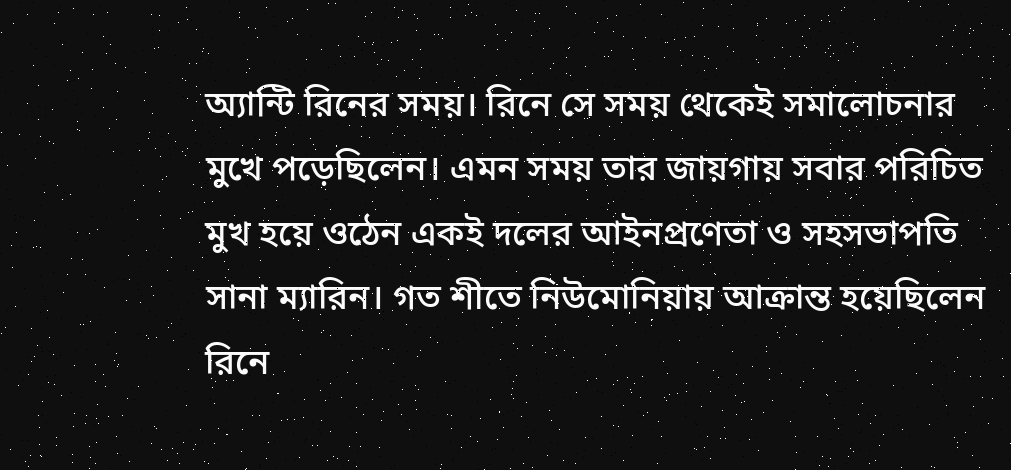অ্যান্টি রিনের সময়। রিনে সে সময় থেকেই সমালোচনার মুখে পড়েছিলেন। এমন সময় তার জায়গায় সবার পরিচিত মুখ হয়ে ওঠেন একই দলের আইনপ্রণেতা ও সহসভাপতি সানা ম্যারিন। গত শীতে নিউমোনিয়ায় আক্রান্ত হয়েছিলেন রিনে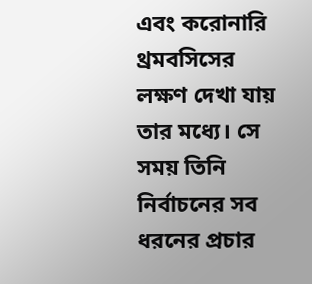এবং করোনারি
থ্রমবসিসের লক্ষণ দেখা যায় তার মধ্যে। সে সময় তিনি নির্বাচনের সব ধরনের প্রচার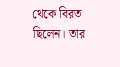থেকে বিরত ছিলেন। তার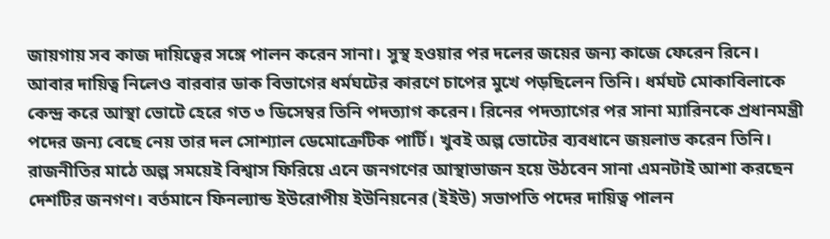জায়গায় সব কাজ দায়িত্বের সঙ্গে পালন করেন সানা। সুস্থ হওয়ার পর দলের জয়ের জন্য কাজে ফেরেন রিনে। আবার দায়িত্ব নিলেও বারবার ডাক বিভাগের ধর্মঘটের কারণে চাপের মুখে পড়ছিলেন তিনি। ধর্মঘট মোকাবিলাকে কেন্দ্র করে আস্থা ভোটে হেরে গত ৩ ডিসেম্বর তিনি পদত্যাগ করেন। রিনের পদত্যাগের পর সানা ম্যারিনকে প্রধানমন্ত্রী পদের জন্য বেছে নেয় তার দল সোশ্যাল ডেমোক্রেটিক পার্টি। খুবই অল্প ভোটের ব্যবধানে জয়লাভ করেন তিনি। রাজনীতির মাঠে অল্প সময়েই বিশ্বাস ফিরিয়ে এনে জনগণের আস্থাভাজন হয়ে উঠবেন সানা এমনটাই আশা করছেন দেশটির জনগণ। বর্তমানে ফিনল্যান্ড ইউরোপীয় ইউনিয়নের (ইইউ) সভাপতি পদের দায়িত্ব পালন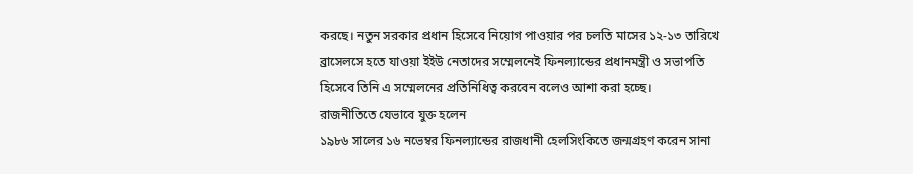করছে। নতুন সরকার প্রধান হিসেবে নিয়োগ পাওয়ার পর চলতি মাসের ১২-১৩ তারিখে ব্রাসেলসে হতে যাওয়া ইইউ নেতাদের সম্মেলনেই ফিনল্যান্ডের প্রধানমন্ত্রী ও সভাপতি হিসেবে তিনি এ সম্মেলনের প্রতিনিধিত্ব করবেন বলেও আশা করা হচ্ছে।
রাজনীতিতে যেভাবে যুক্ত হলেন
১৯৮৬ সালের ১৬ নভেম্বর ফিনল্যান্ডের রাজধানী হেলসিংকিতে জন্মগ্রহণ করেন সানা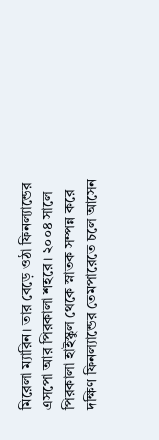মিরেলা ম্যারিন। তার বেড়ে ওঠা ফিনল্যান্ডের এসপো আর পিরকালা শহরে। ২০০৪ সালে পিরকালা হাইস্কুল থেকে স্নাতক সম্পন্ন করে দক্ষিণ ফিনল্যান্ডের তেমপারেতে চলে আসেন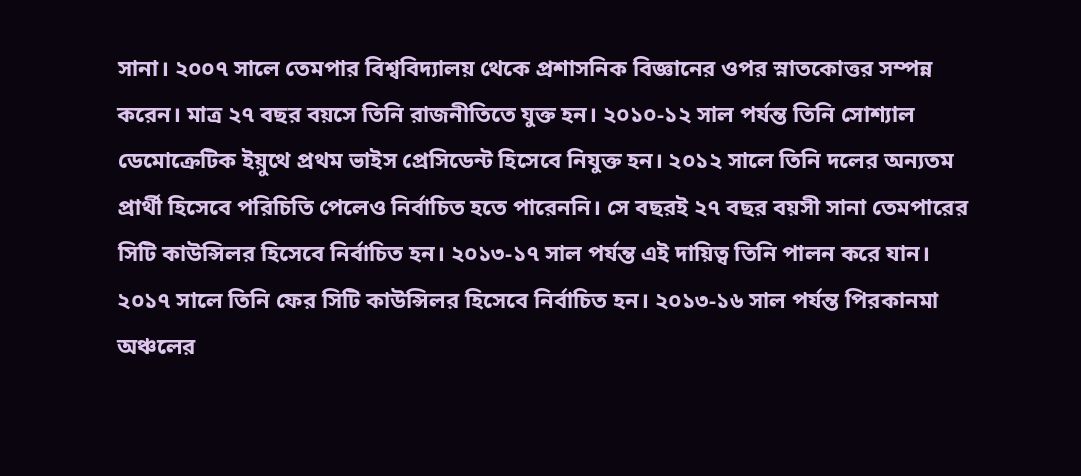সানা। ২০০৭ সালে তেমপার বিশ্ববিদ্যালয় থেকে প্রশাসনিক বিজ্ঞানের ওপর স্নাতকোত্তর সম্পন্ন করেন। মাত্র ২৭ বছর বয়সে তিনি রাজনীতিতে যুক্ত হন। ২০১০-১২ সাল পর্যন্ত তিনি সোশ্যাল ডেমোক্রেটিক ইয়ুথে প্রথম ভাইস প্রেসিডেন্ট হিসেবে নিযুক্ত হন। ২০১২ সালে তিনি দলের অন্যতম প্রার্থী হিসেবে পরিচিতি পেলেও নির্বাচিত হতে পারেননি। সে বছরই ২৭ বছর বয়সী সানা তেমপারের সিটি কাউন্সিলর হিসেবে নির্বাচিত হন। ২০১৩-১৭ সাল পর্যন্ত এই দায়িত্ব তিনি পালন করে যান। ২০১৭ সালে তিনি ফের সিটি কাউন্সিলর হিসেবে নির্বাচিত হন। ২০১৩-১৬ সাল পর্যন্ত পিরকানমা অঞ্চলের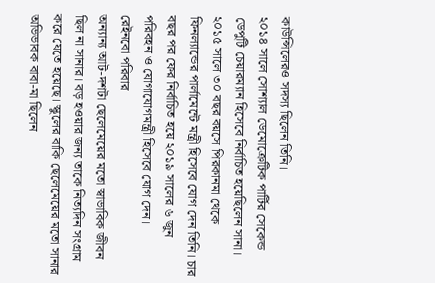কাউন্সিলেরও সদস্য ছিলেন তিনি।
২০১৪ সালে সোশ্যাল ডেমোক্রেটিক পার্টির সেকেন্ড ডেপুটি চেয়ারম্যান হিসেবে নির্বাচিত হয়েছিলেন সানা। ২০১৫ সালে ৩০ বছর বয়সে পিরকানমা থেকে ফিনল্যান্ডের পার্লামেন্টে মন্ত্রী হিসেবে যোগ দেন তিনি। চার বছর পর ফের নির্বাচিত হয়ে ২০১৯ সালের ৬ জুন পরিবহন ও যোগাযোগমন্ত্রী হিসেবে যোগ দেন।
রেইনবো পরিবার
অন্যান্য আট-দশটা ছেলেমেয়ের মতো স্বাভাবিক জীবন ছিল না সানার। বড় হওয়ার জন্য তাকে নিত্যদিন সংগ্রাম করে যেতে হয়েছে। স্কুলের বাকি ছেলেমেয়ের মতো সানার অভিভাবক বাবা-মা ছিলেন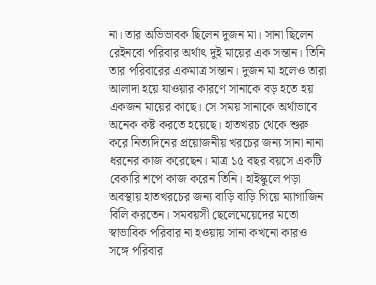না। তার অভিভাবক ছিলেন দুজন মা। সানা ছিলেন রেইনবো পরিবার অর্থাৎ দুই মায়ের এক সন্তান। তিনি তার পরিবারের একমাত্র সন্তান। দুজন মা হলেও তারা আলাদা হয়ে যাওয়ার কারণে সানাকে বড় হতে হয় একজন মায়ের কাছে। সে সময় সানাকে অর্থাভাবে অনেক কষ্ট করতে হয়েছে। হাতখরচ থেকে শুরু করে নিত্যদিনের প্রয়োজনীয় খরচের জন্য সানা নানা ধরনের কাজ করেছেন। মাত্র ১৫ বছর বয়সে একটি বেকারি শপে কাজ করেন তিনি। হাইস্কুলে পড়া অবস্থায় হাতখরচের জন্য বাড়ি বাড়ি গিয়ে ম্যাগাজিন বিলি করতেন। সমবয়সী ছেলেমেয়েদের মতো স্বাভাবিক পরিবার না হওয়ায় সানা কখনো কারও সঙ্গে পরিবার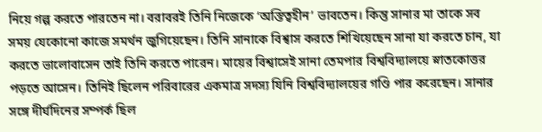নিয়ে গল্প করতে পারতেন না। বরাবরই তিনি নিজেকে ‘অস্তিত্বহীন’ ভাবতেন। কিন্তু সানার মা তাকে সব সময় যেকোনো কাজে সমর্থন জুগিয়েছেন। তিনি সানাকে বিশ্বাস করতে শিখিয়েছেন সানা যা করতে চান, যা করতে ভালোবাসেন তাই তিনি করতে পারেন। মায়ের বিশ্বাসেই সানা তেমপার বিশ্ববিদ্যালয়ে স্নাতকোত্তর পড়তে আসেন। তিনিই ছিলেন পরিবারের একমাত্র সদস্য যিনি বিশ্ববিদ্যালয়ের গণ্ডি পার করেছেন। সানার সঙ্গে দীর্ঘদিনের সম্পর্ক ছিল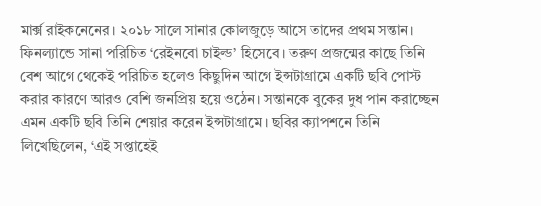মার্ক্স রাইকনেনের। ২০১৮ সালে সানার কোলজুড়ে আসে তাদের প্রথম সন্তান।
ফিনল্যান্ডে সানা পরিচিত ‘রেইনবো চাইল্ড’ হিসেবে। তরুণ প্রজন্মের কাছে তিনি বেশ আগে থেকেই পরিচিত হলেও কিছুদিন আগে ইন্সটাগ্রামে একটি ছবি পোস্ট করার কারণে আরও বেশি জনপ্রিয় হয়ে ওঠেন। সন্তানকে বুকের দুধ পান করাচ্ছেন এমন একটি ছবি তিনি শেয়ার করেন ইন্সটাগ্রামে। ছবির ক্যাপশনে তিনি লিখেছিলেন, ‘এই সপ্তাহেই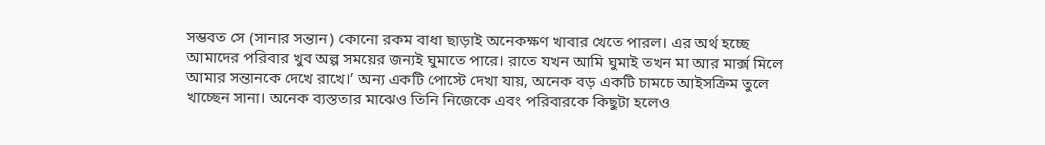সম্ভবত সে (সানার সন্তান) কোনো রকম বাধা ছাড়াই অনেকক্ষণ খাবার খেতে পারল। এর অর্থ হচ্ছে আমাদের পরিবার খুব অল্প সময়ের জন্যই ঘুমাতে পারে। রাতে যখন আমি ঘুমাই তখন মা আর মার্ক্স মিলে আমার সন্তানকে দেখে রাখে।’ অন্য একটি পোস্টে দেখা যায়, অনেক বড় একটি চামচে আইসক্রিম তুলে খাচ্ছেন সানা। অনেক ব্যস্ততার মাঝেও তিনি নিজেকে এবং পরিবারকে কিছুটা হলেও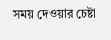সময় দেওয়ার চেষ্টা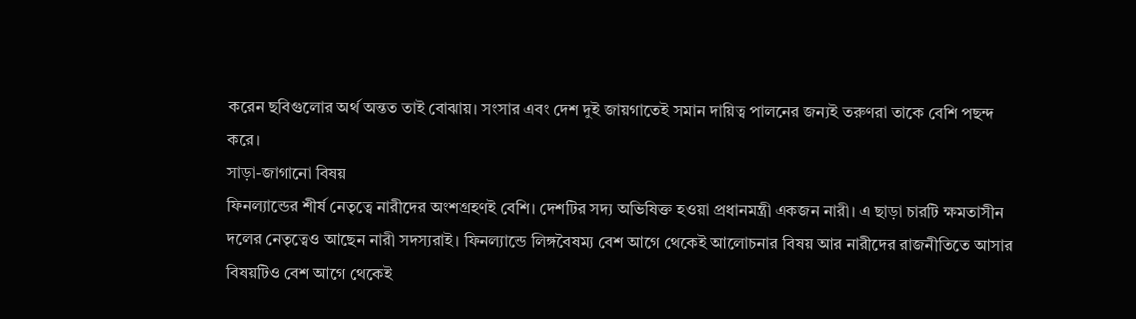করেন ছবিগুলোর অর্থ অন্তত তাই বোঝায়। সংসার এবং দেশ দুই জায়গাতেই সমান দায়িত্ব পালনের জন্যই তরুণরা তাকে বেশি পছন্দ করে।
সাড়া-জাগানো বিষয়
ফিনল্যান্ডের শীর্ষ নেতৃত্বে নারীদের অংশগ্রহণই বেশি। দেশটির সদ্য অভিষিক্ত হওয়া প্রধানমন্ত্রী একজন নারী। এ ছাড়া চারটি ক্ষমতাসীন দলের নেতৃত্বেও আছেন নারী সদস্যরাই। ফিনল্যান্ডে লিঙ্গবৈষম্য বেশ আগে থেকেই আলোচনার বিষয় আর নারীদের রাজনীতিতে আসার বিষয়টিও বেশ আগে থেকেই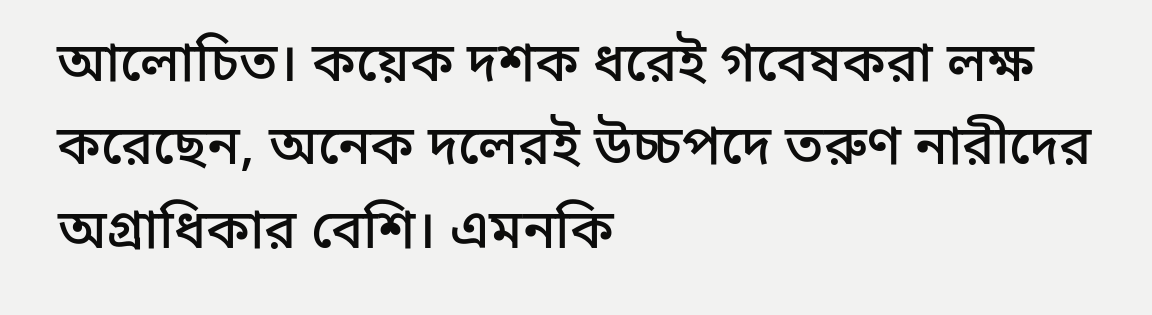আলোচিত। কয়েক দশক ধরেই গবেষকরা লক্ষ করেছেন, অনেক দলেরই উচ্চপদে তরুণ নারীদের অগ্রাধিকার বেশি। এমনকি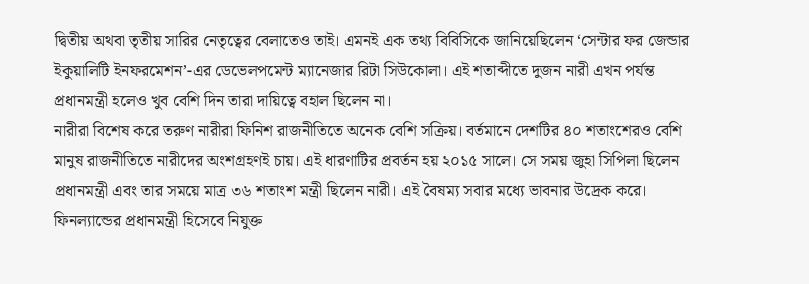দ্বিতীয় অথবা তৃতীয় সারির নেতৃত্বের বেলাতেও তাই। এমনই এক তথ্য বিবিসিকে জানিয়েছিলেন ‘সেন্টার ফর জেন্ডার ইকুয়ালিটি ইনফরমেশন’-এর ডেভেলপমেন্ট ম্যানেজার রিটা সিউকোলা। এই শতাব্দীতে দুজন নারী এখন পর্যন্ত প্রধানমন্ত্রী হলেও খুব বেশি দিন তারা দায়িত্বে বহাল ছিলেন না।
নারীরা বিশেষ করে তরুণ নারীরা ফিনিশ রাজনীতিতে অনেক বেশি সক্রিয়। বর্তমানে দেশটির ৪০ শতাংশেরও বেশি মানুষ রাজনীতিতে নারীদের অংশগ্রহণই চায়। এই ধারণাটির প্রবর্তন হয় ২০১৫ সালে। সে সময় জুহা সিপিলা ছিলেন প্রধানমন্ত্রী এবং তার সময়ে মাত্র ৩৬ শতাংশ মন্ত্রী ছিলেন নারী। এই বৈষম্য সবার মধ্যে ভাবনার উদ্রেক করে।
ফিনল্যান্ডের প্রধানমন্ত্রী হিসেবে নিযুক্ত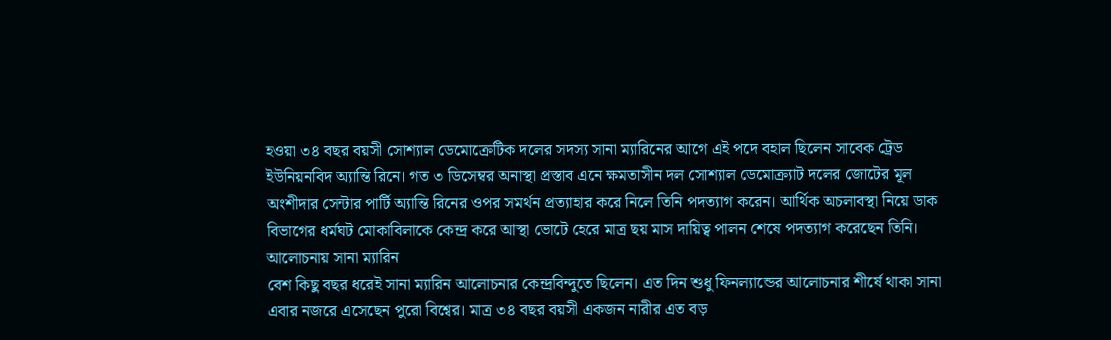হওয়া ৩৪ বছর বয়সী সোশ্যাল ডেমোক্রেটিক দলের সদস্য সানা ম্যারিনের আগে এই পদে বহাল ছিলেন সাবেক ট্রেড ইউনিয়নবিদ অ্যান্তি রিনে। গত ৩ ডিসেম্বর অনাস্থা প্রস্তাব এনে ক্ষমতাসীন দল সোশ্যাল ডেমোক্র্যাট দলের জোটের মূল অংশীদার সেন্টার পার্টি অ্যান্তি রিনের ওপর সমর্থন প্রত্যাহার করে নিলে তিনি পদত্যাগ করেন। আর্থিক অচলাবস্থা নিয়ে ডাক বিভাগের ধর্মঘট মোকাবিলাকে কেন্দ্র করে আস্থা ভোটে হেরে মাত্র ছয় মাস দায়িত্ব পালন শেষে পদত্যাগ করেছেন তিনি।
আলোচনায় সানা ম্যারিন
বেশ কিছু বছর ধরেই সানা ম্যারিন আলোচনার কেন্দ্রবিন্দুতে ছিলেন। এত দিন শুধু ফিনল্যান্ডের আলোচনার শীর্ষে থাকা সানা এবার নজরে এসেছেন পুরো বিশ্বের। মাত্র ৩৪ বছর বয়সী একজন নারীর এত বড়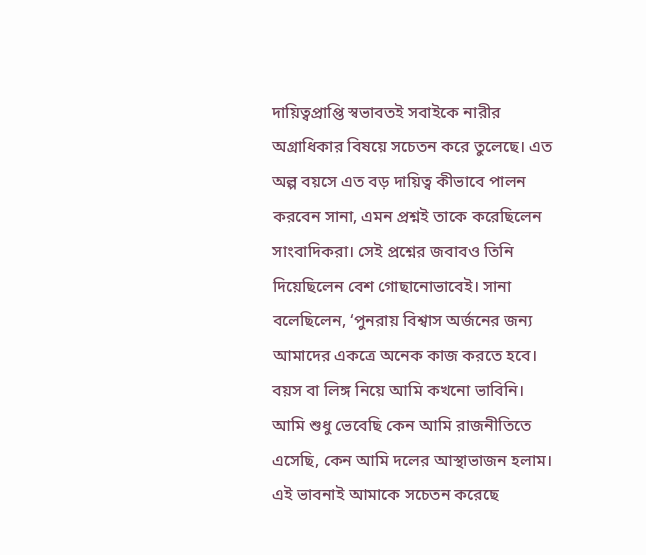দায়িত্বপ্রাপ্তি স্বভাবতই সবাইকে নারীর অগ্রাধিকার বিষয়ে সচেতন করে তুলেছে। এত অল্প বয়সে এত বড় দায়িত্ব কীভাবে পালন করবেন সানা, এমন প্রশ্নই তাকে করেছিলেন সাংবাদিকরা। সেই প্রশ্নের জবাবও তিনি দিয়েছিলেন বেশ গোছানোভাবেই। সানা বলেছিলেন, ‘পুনরায় বিশ্বাস অর্জনের জন্য আমাদের একত্রে অনেক কাজ করতে হবে। বয়স বা লিঙ্গ নিয়ে আমি কখনো ভাবিনি। আমি শুধু ভেবেছি কেন আমি রাজনীতিতে এসেছি, কেন আমি দলের আস্থাভাজন হলাম। এই ভাবনাই আমাকে সচেতন করেছে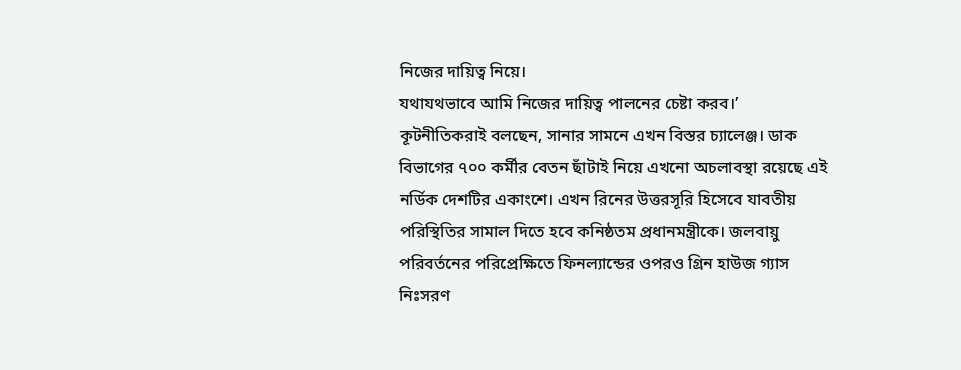নিজের দায়িত্ব নিয়ে।
যথাযথভাবে আমি নিজের দায়িত্ব পালনের চেষ্টা করব।’
কূটনীতিকরাই বলছেন, সানার সামনে এখন বিস্তর চ্যালেঞ্জ। ডাক বিভাগের ৭০০ কর্মীর বেতন ছাঁটাই নিয়ে এখনো অচলাবস্থা রয়েছে এই নর্ডিক দেশটির একাংশে। এখন রিনের উত্তরসূরি হিসেবে যাবতীয় পরিস্থিতির সামাল দিতে হবে কনিষ্ঠতম প্রধানমন্ত্রীকে। জলবায়ু পরিবর্তনের পরিপ্রেক্ষিতে ফিনল্যান্ডের ওপরও গ্রিন হাউজ গ্যাস নিঃসরণ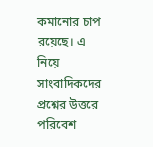কমানোর চাপ রয়েছে। এ নিয়ে সাংবাদিকদের প্রশ্নের উত্তরে পরিবেশ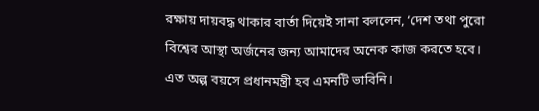রক্ষায় দায়বদ্ধ থাকার বার্তা দিয়েই সানা বললেন, ‘দেশ তথা পুরো বিশ্বের আস্থা অর্জনের জন্য আমাদের অনেক কাজ করতে হবে। এত অল্প বয়সে প্রধানমন্ত্রী হব এমনটি ভাবিনি।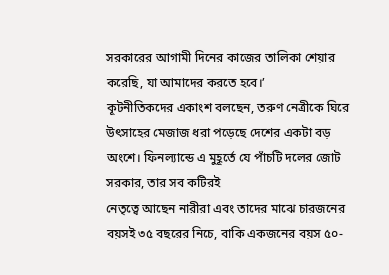সরকারের আগামী দিনের কাজের তালিকা শেয়ার করেছি, যা আমাদের করতে হবে।’
কূটনীতিকদের একাংশ বলছেন, তরুণ নেত্রীকে ঘিরে উৎসাহের মেজাজ ধরা পড়েছে দেশের একটা বড় অংশে। ফিনল্যান্ডে এ মুহূর্তে যে পাঁচটি দলের জোট সরকার, তার সব কটিরই
নেতৃত্বে আছেন নারীরা এবং তাদের মাঝে চারজনের বয়সই ৩৫ বছরের নিচে, বাকি একজনের বয়স ৫০-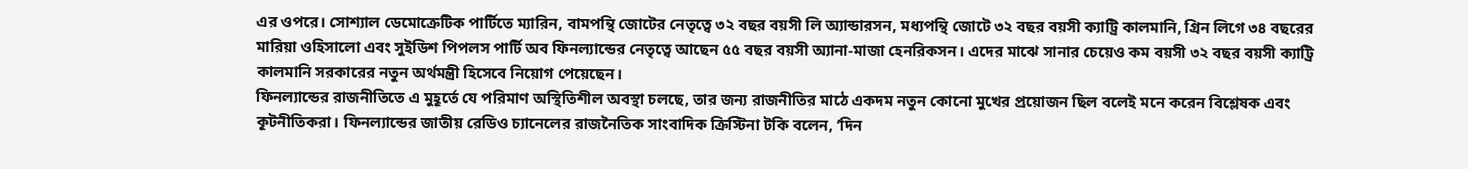এর ওপরে। সোশ্যাল ডেমোক্রেটিক পার্টিতে ম্যারিন, বামপন্থি জোটের নেতৃত্বে ৩২ বছর বয়সী লি অ্যান্ডারসন, মধ্যপন্থি জোটে ৩২ বছর বয়সী ক্যাট্রি কালমানি, গ্রিন লিগে ৩৪ বছরের মারিয়া ওহিসালো এবং সুইডিশ পিপলস পার্টি অব ফিনল্যান্ডের নেতৃত্বে আছেন ৫৫ বছর বয়সী অ্যানা-মাজা হেনরিকসন। এদের মাঝে সানার চেয়েও কম বয়সী ৩২ বছর বয়সী ক্যাট্রি কালমানি সরকারের নতুন অর্থমন্ত্রী হিসেবে নিয়োগ পেয়েছেন।
ফিনল্যান্ডের রাজনীতিতে এ মুহূর্তে যে পরিমাণ অস্থিতিশীল অবস্থা চলছে, তার জন্য রাজনীতির মাঠে একদম নতুন কোনো মুখের প্রয়োজন ছিল বলেই মনে করেন বিশ্লেষক এবং কূটনীতিকরা। ফিনল্যান্ডের জাতীয় রেডিও চ্যানেলের রাজনৈতিক সাংবাদিক ক্রিস্টিনা টকি বলেন, ‘দিন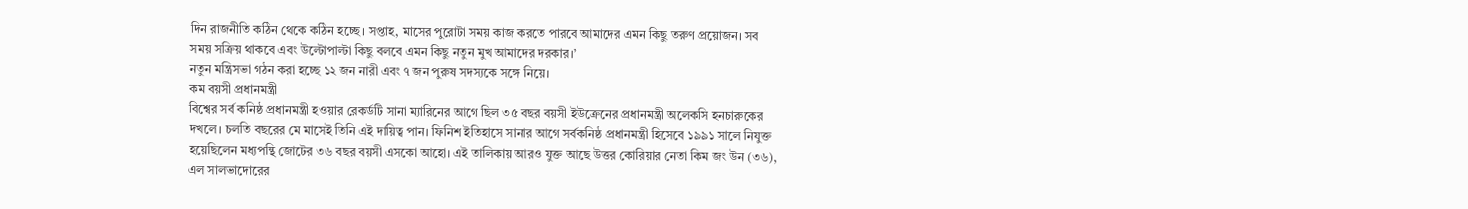দিন রাজনীতি কঠিন থেকে কঠিন হচ্ছে। সপ্তাহ, মাসের পুরোটা সময় কাজ করতে পারবে আমাদের এমন কিছু তরুণ প্রয়োজন। সব সময় সক্রিয় থাকবে এবং উল্টোপাল্টা কিছু বলবে এমন কিছু নতুন মুখ আমাদের দরকার।’
নতুন মন্ত্রিসভা গঠন করা হচ্ছে ১২ জন নারী এবং ৭ জন পুরুষ সদস্যকে সঙ্গে নিয়ে।
কম বয়সী প্রধানমন্ত্রী
বিশ্বের সর্ব কনিষ্ঠ প্রধানমন্ত্রী হওয়ার রেকর্ডটি সানা ম্যারিনের আগে ছিল ৩৫ বছর বয়সী ইউক্রেনের প্রধানমন্ত্রী অলেকসি হনচারুকের দখলে। চলতি বছরের মে মাসেই তিনি এই দায়িত্ব পান। ফিনিশ ইতিহাসে সানার আগে সর্বকনিষ্ঠ প্রধানমন্ত্রী হিসেবে ১৯৯১ সালে নিযুক্ত হয়েছিলেন মধ্যপন্থি জোটের ৩৬ বছর বয়সী এসকো আহো। এই তালিকায় আরও যুক্ত আছে উত্তর কোরিয়ার নেতা কিম জং উন (৩৬), এল সালভাদোরের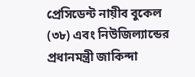প্রেসিডেন্ট নায়ীব বুকেল (৩৮) এবং নিউজিল্যান্ডের প্রধানমন্ত্রী জাকিন্দা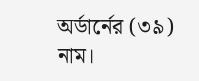অর্ডার্নের (৩৯) নাম।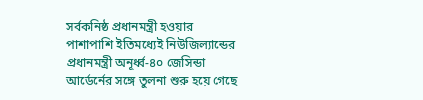সর্বকনিষ্ঠ প্রধানমন্ত্রী হওয়ার পাশাপাশি ইতিমধ্যেই নিউজিল্যান্ডের প্রধানমন্ত্রী অনূর্ধ্ব-৪০ জেসিন্ডা আর্ডের্নের সঙ্গে তুলনা শুরু হয়ে গেছে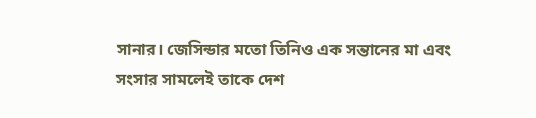সানার। জেসিন্ডার মতো তিনিও এক সন্তানের মা এবং সংসার সামলেই তাকে দেশ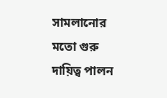সামলানোর মতো গুরু দায়িত্ব পালন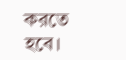করতে হবে।